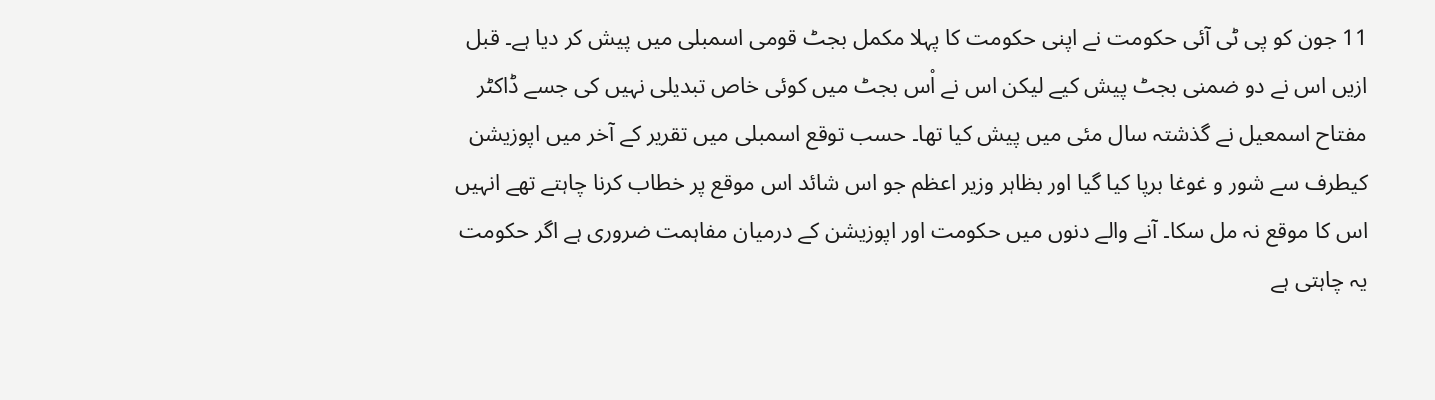11 جون کو پی ٹی آئی حکومت نے اپنی حکومت کا پہلا مکمل بجٹ قومی اسمبلی میں پیش کر دیا ہے۔ قبل ازیں اس نے دو ضمنی بجٹ پیش کیے لیکن اس نے اْس بجٹ میں کوئی خاص تبدیلی نہیں کی جسے ڈاکٹر مفتاح اسمعیل نے گذشتہ سال مئی میں پیش کیا تھا۔ حسب توقع اسمبلی میں تقریر کے آخر میں اپوزیشن کیطرف سے شور و غوغا برپا کیا گیا اور بظاہر وزیر اعظم جو اس شائد اس موقع پر خطاب کرنا چاہتے تھے انہیں اس کا موقع نہ مل سکا۔ آنے والے دنوں میں حکومت اور اپوزیشن کے درمیان مفاہمت ضروری ہے اگر حکومت یہ چاہتی ہے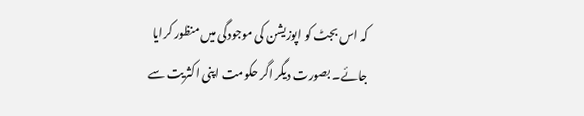کہ اس بجٹ کو اپوزیشن کی موجودگی میں منظور کرایا جائے۔ بصورت دیگر اگر حکومت اپنی اکثریت سے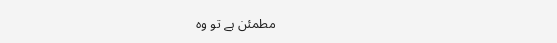مطمئن ہے تو وہ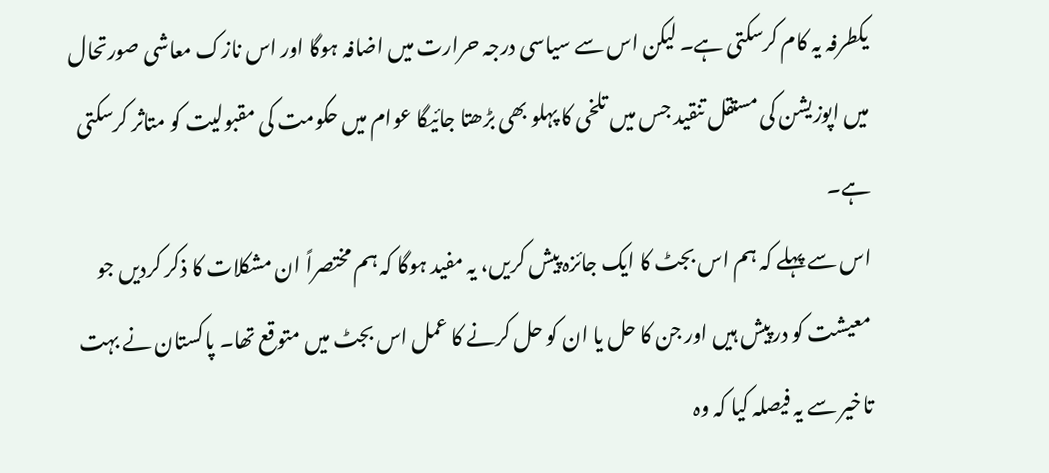یکطرفہ یہ کام کرسکتی ہے۔ لیکن اس سے سیاسی درجہ حرارت میں اضافہ ہوگا اور اس نازک معاشی صورتحال میں اپوزیشن کی مستقل تنقید جس میں تلخی کا پہلو بھی بڑھتا جائیگا عوام میں حکومت کی مقبولیت کو متاثر کرسکتی ہے۔
اس سے پہلے کہ ہم اس بجٹ کا ایک جائزہ پیش کریں، یہ مفید ہوگا کہ ہم مختصراً ان مشکلات کا ذکر کردیں جو معیشت کو درپیش ہیں اور جن کا حل یا ان کو حل کرنے کا عمل اس بجٹ میں متوقع تھا۔ پاکستان نے بہت تاخیر سے یہ فیصلہ کیا کہ وہ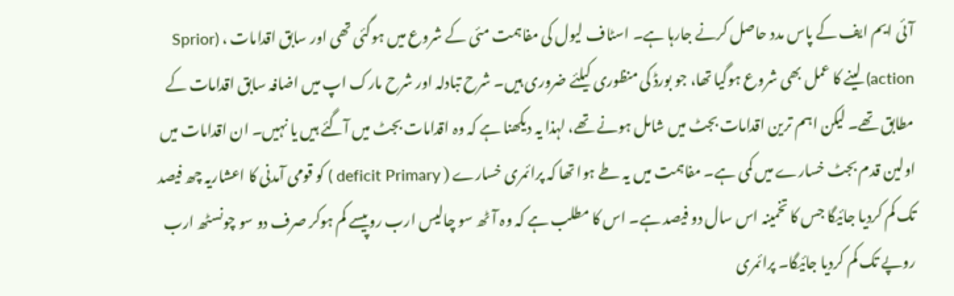آئی ایم ایف کے پاس مدد حاصل کرنے جارہا ہے۔ اسٹاف لیول کی مفاہمت مئی کے شروع میں ہوگئی تھی اور سابق اقدامات ، (Sprior action) لینے کا عمل بھی شروع ہوگیا تھا، جو بورڈ کی منظوری کیلئے ضروری ہیں۔ شرح تبادلہ اور شرح مارک اپ میں اضافہ سابق اقدامات کے مطابق تھے۔ لیکن اہم ترین اقدامات بجٹ میں شامل ہونے تھے، لہذا یہ دیکھنا ہے کہ وہ اقدامات بجٹ میں آگئے ہیں یا نہیں۔ ان اقدامات میں اولین قدم بجٹ خسارے میں کمی ہے۔ مفاہمت میں یہ طے ہوا تھا کہ پرائمری خسارے ( deficit Primary ) کو قومی آمدنی کا اعشاریہ چھ فیصد تک کم کردیا جائیگا جس کا تخمینہ اس سال دو فیصد ہے۔ اس کا مطلب ہے کہ وہ آٹھ سو چالیس ارب روپیسے کم ہوکر صرف دو سو چونسٹھ ارب روپے تک کم کردیا جائیگا۔ پرائمری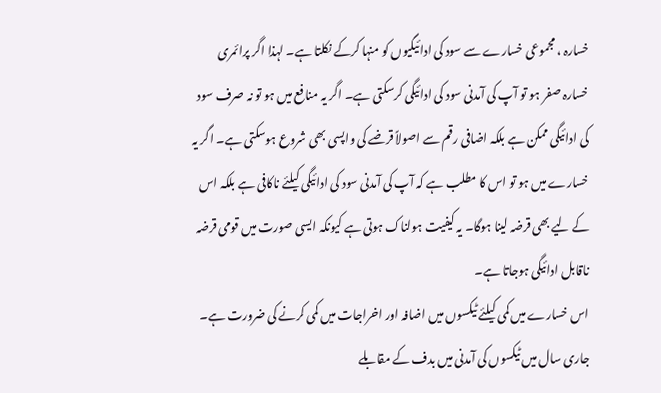خسارہ ، مجموعی خسارے سے سود کی ادائیگیوں کو منہا کرکے نکلتا ہے۔ لہذا اگر پرائمری خسارہ صفر ہو تو آپ کی آمدنی سود کی ادائیگی کرسکتی ہے۔ اگر یہ منافع میں ہو تو نہ صرف سود کی ادائیگی ممکن ہے بلکہ اضافی رقم سے اصولاً قرضے کی واپسی بھی شروع ہوسکتی ہے۔ اگر یہ خسارے میں ہو تو اس کا مطلب ہے کہ آپ کی آمدنی سود کی ادائیگی کیلئے ناکافی ہے بلکہ اس کے لیے بھی قرضہ لینا ہوگا۔ یہ کیفیت ہولناک ہوتی ہے کیونکہ ایسی صورت میں قومی قرضہ ناقابل ادائیگی ہوجاتا ہے۔
اس خسارے میں کمی کیلئے ٹیکسوں میں اضافہ اور اخراجات میں کمی کرنے کی ضرورت ہے۔ جاری سال میں ٹیکسوں کی آمدنی میں بدف کے مقابلے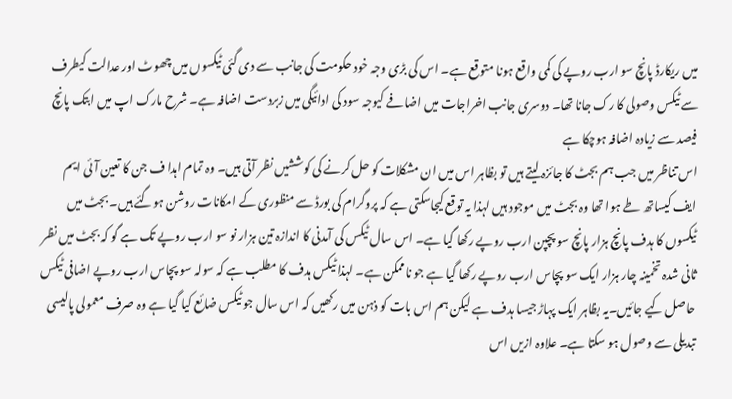میں ریکارڈ پانچ سو ارب روپے کی کمی واقع ہونا متوقع ہے۔ اس کی بڑی وجہ خود حکومت کی جانب سے دی گئی ٹیکسوں میں چھوٹ اور عدالت کیطرف سے ٹیکس وصولی کا رک جانا تھا۔ دوسری جانب اخراجات میں اضافے کیوجہ سود کی ادائیگی میں زبردست اضافہ ہے۔ شرح مارک اپ میں ابتک پانچ فیصد سے زیادہ اضافہ ہوچکا ہے
اس تناظر میں جب ہم بجٹ کا جائزہ لیتے ہیں تو بظاہر اس میں ان مشکلات کو حل کرنے کی کوششیں نظر آتی ہیں۔ وہ تمام اہدا ف جن کا تعین آئی ایم ایف کیساتھ طے ہوا تھا وہ بجٹ میں موجود ہیں لہذا یہ توقع کیجاسکتی ہے کہ پروگرام کی بورڈ سے منظوری کے امکانات روشن ہوگئے ہیں۔ بجٹ میں ٹیکسوں کا ہدف پانچ ہزار پانچ سو پچپن ارب روپے رکھا گیا ہے۔ اس سال ٹیکس کی آمدنی کا اندازہ تین ہزار نو سو ارب روپے تک ہے گو کہ بجٹ میں نظر ثانی شدہ تخمینہ چار ہزار ایک سو پچاس ارب روپے رکھا گیا ہے جو ناممکن ہے۔ لہذا ٹیکس ہدف کا مطلب ہے کہ سولہ سو پچاس ارب روپے اضافی ٹیکس حاصل کیے جائیں۔یہ بظاہر ایک پہاڑ جیسا ہدف ہے لیکن ہم اس بات کو ذہن میں رکھیں کہ اس سال جو ٹیکس ضائع کیا گیا ہے وہ صرف معمولی پالیسی تبدیلی سے وصول ہو سکتا ہے۔ علاوہ ازیں اس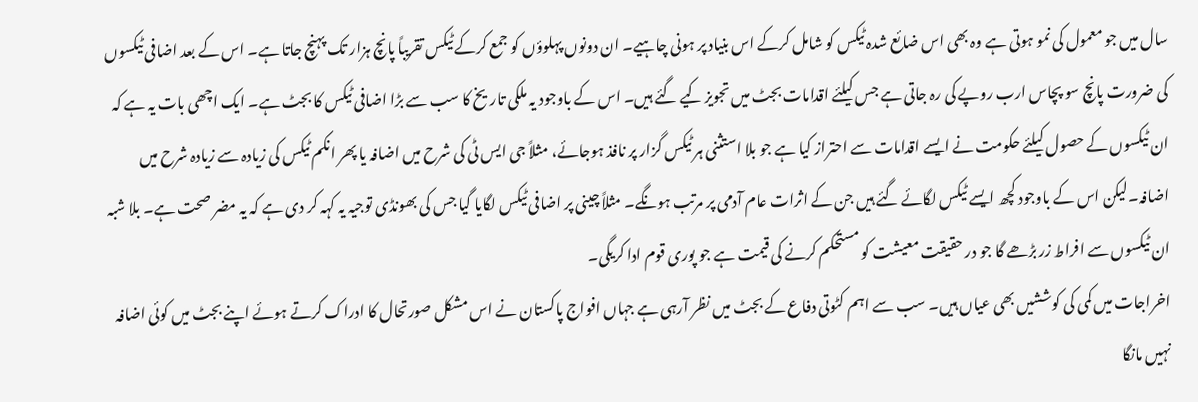سال میں جو معمول کی نمو ہوتی ہے وہ بھی اس ضائع شدہ ٹیکس کو شامل کرکے اس بنیاد پر ہونی چاہیے۔ ان دونوں پہلوؤں کو جمع کرکے ٹیکس تقریباً پانچ ہزار تک پہنچ جاتا ہے۔ اس کے بعد اضافی ٹیکسوں کی ضرورت پانچ سو پچاس ارب روپے کی رہ جاتی ہے جس کیلئے اقدامات بجٹ میں تجویز کیے گئے ہیں۔ اس کے باوجود یہ ملکی تاریخ کا سب سے بڑا اضافی ٹیکس کا بجٹ ہے۔ ایک اچھی بات یہ ہے کہ ان ٹیکسوں کے حصول کیلئے حکومت نے ایسے اقدامات سے احتراز کیا ہے جو بلا استثنی ہر ٹیکس گزار پر نافذ ہوجائے، مثلاً جی ایس ٹی کی شرح میں اضافہ یا پھر انکم ٹیکس کی زیادہ سے زیادہ شرح میں اضافہ۔لیکن اس کے باوجود کچھ ایسے ٹیکس لگائے گئے ہیں جن کے اثرات عام آدمی پر مرتب ہونگے۔ مثلاً چینی پر اضافی ٹیکس لگایا گیا جس کی بھونڈی توجیہ یہ کہہ کر دی ہے کہ یہ مضر صحت ہے۔ بلا شبہ ان ٹیکسوں سے افراط زر بڑھے گا جو در حقیقت معیشت کو مستحکم کرنے کی قیمت ہے جو پوری قوم ادا کریگی۔
اخراجات میں کمی کی کوششیں بھی عیاں ہیں۔ سب سے اہم کٹوتی دفاع کے بجٹ میں نظر آرہی ہے جہاں افواج پاکستان نے اس مشکل صورتحال کا ادراک کرتے ہوئے اپنے بجٹ میں کوئی اضافہ نہیں مانگا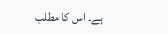ہے۔ اس کا مطلب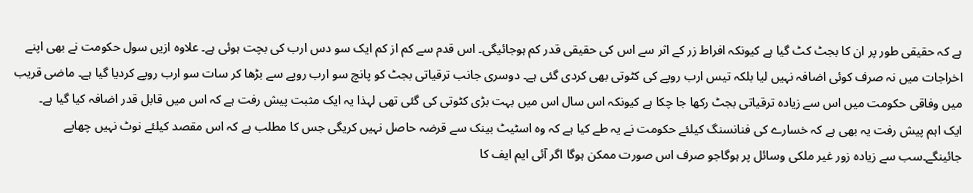ہے کہ حقیقی طور پر ان کا بجٹ کٹ گیا ہے کیونکہ افراط زر کے اثر سے اس کی حقیقی قدر کم ہوجائیگی۔ اس قدم سے کم از کم ایک سو دس ارب کی بچت ہوئی ہے۔ علاوہ ازیں سول حکومت نے بھی اپنے اخراجات میں نہ صرف کوئی اضافہ نہیں لیا بلکہ تیس ارب روپے کی کٹوتی بھی کردی گئی ہے۔ دوسری جانب ترقیاتی بجٹ کو پانچ سو ارب روپے سے بڑھا کر سات سو ارب روپے کردیا گیا ہے۔ ماضی قریب میں وفاقی حکومت میں اس سے زیادہ ترقیاتی بجٹ رکھا جا چکا ہے کیونکہ اس سال اس میں بہت بڑی کٹوتی کی گئی تھی لہذا یہ ایک مثبت پیش رفت ہے کہ اس میں قابل قدر اضافہ کیا گیا ہے۔
ایک اہم پیش رفت یہ بھی ہے کہ خسارے کی فنانسنگ کیلئے حکومت نے یہ طے کیا ہے کہ وہ اسٹیٹ بینک سے قرضہ حاصل نہیں کریگی جس کا مطلب ہے کہ اس مقصد کیلئے نوٹ نہیں چھاپے جائینگے۔سب سے زیادہ زور غیر ملکی وسائل پر ہوگاجو صرف اس صورت ممکن ہوگا اگر آئی ایم ایف کا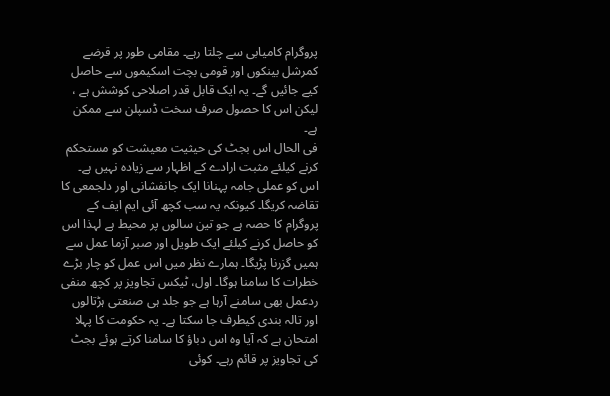پروگرام کامیابی سے چلتا رہے۔ مقامی طور پر قرضے کمرشل بینکوں اور قومی بچت اسکیموں سے حاصل کیے جائیں گے۔ یہ ایک قابل قدر اصلاحی کوشش ہے ، لیکن اس کا حصول صرف سخت ڈسپلن سے ممکن ہے۔
فی الحال اس بجٹ کی حیثیت معیشت کو مستحکم کرنے کیلئے مثبت ارادے کے اظہار سے زیادہ نہیں ہے۔ اس کو عملی جامہ پہنانا ایک جانفشانی اور دلجمعی کا تقاضہ کریگا۔ کیونکہ یہ سب کچھ آئی ایم ایف کے پروگرام کا حصہ ہے جو تین سالوں پر محیط ہے لہذا اس کو حاصل کرنے کیلئے ایک طویل اور صبر آزما عمل سے ہمیں گزرنا پڑیگا۔ ہمارے نظر میں اس عمل کو چار بڑے خطرات کا سامنا ہوگا۔ اول، ٹیکس تجاویز پر کچھ منفی ردعمل بھی سامنے آرہا ہے جو جلد ہی صنعتی ہڑتالوں اور تالہ بندی کیطرف جا سکتا ہے۔ یہ حکومت کا پہلا امتحان ہے کہ آیا وہ اس دباؤ کا سامنا کرتے ہوئے بجٹ کی تجاویز پر قائم رہے۔ کوئی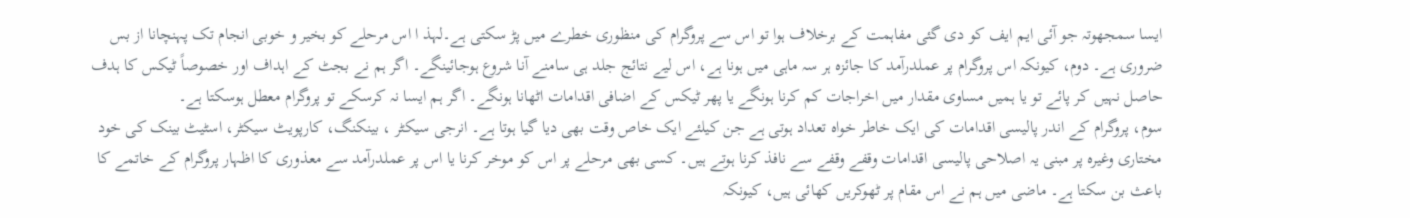ایسا سمجھوتہ جو آئی ایم ایف کو دی گئی مفاہمت کے برخلاف ہوا تو اس سے پروگرام کی منظوری خطرے میں پڑ سکتی ہے۔لہذ ا اس مرحلے کو بخیر و خوبی انجام تک پہنچانا از بس ضروری ہے۔ دوم، کیونکہ اس پروگرام پر عملدرآمد کا جائزہ ہر سہ ماہی میں ہونا ہے، اس لیے نتائج جلد ہی سامنے آنا شروع ہوجائینگے۔ اگر ہم نے بجٹ کے اہداف اور خصوصاً ٹیکس کا ہدف حاصل نہیں کر پائے تو یا ہمیں مساوی مقدار میں اخراجات کم کرنا ہونگے یا پھر ٹیکس کے اضافی اقدامات اٹھانا ہونگے۔ اگر ہم ایسا نہ کرسکے تو پروگرام معطل ہوسکتا ہے۔
سوم، پروگرام کے اندر پالیسی اقدامات کی ایک خاطر خواہ تعداد ہوتی ہے جن کیلئے ایک خاص وقت بھی دیا گیا ہوتا ہے۔ انرجی سیکٹر ، بینکنگ، کارپویٹ سیکٹر، اسٹیٹ بینک کی خود مختاری وغیرہ پر مبنی یہ اصلاحی پالیسی اقدامات وقفے وقفے سے نافذ کرنا ہوتے ہیں۔ کسی بھی مرحلے پر اس کو موخر کرنا یا اس پر عملدرآمد سے معذوری کا اظہار پروگرام کے خاتمے کا باعث بن سکتا ہے۔ ماضی میں ہم نے اس مقام پر ٹھوکریں کھائی ہیں، کیونکہ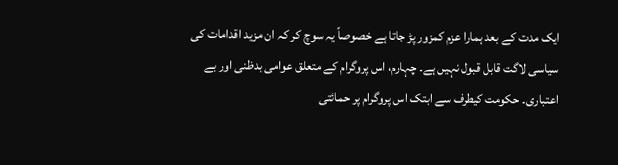ایک مدت کے بعد ہمارا عزم کمزور پڑ جاتا ہے خصوصاً یہ سوچ کر کہ ان مزید اقدامات کی سیاسی لاگت قابل قبول نہیں ہے۔ چہارم، اس پروگرام کے متعلق عوامی بدظنی اور بے اعتباری۔ حکومت کیطرف سے ابتک اس پروگرام پر حمائتی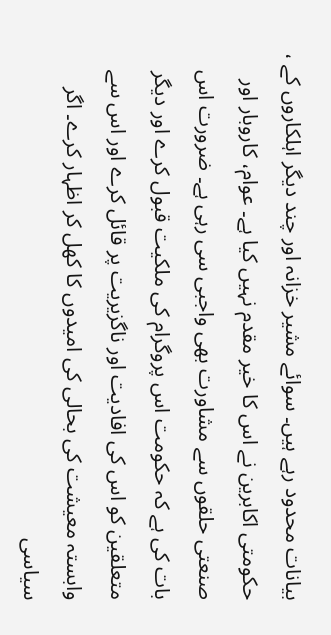بیانات محدود رہے ہیں۔ سوائے مشیر خزانہ اور چند دیگر اہلکاروں کے ، حکومتی اکابرین نے اس کا خیر مقدم نہیں کیا ہے۔ عوام، کاروبار اور صنعتی حلقوں سے مشاورت بھی واجبی سی رہی ہے۔ ضرورت اس بات کی ہے کہ حکومت اس پروگرام کی ملکیت قبول کرے اور دیگر متعلقین کو اس کی افادیت اور ناگزیریت پر قائل کرے اور اس سے وابستہ معیشت کی بحالی کی امیدوں کا کھل کر اظہار کرے۔ اگر سیاسی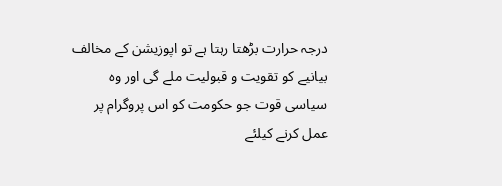درجہ حرارت بڑھتا رہتا ہے تو اپوزیشن کے مخالف بیانیے کو تقویت و قبولیت ملے گی اور وہ سیاسی قوت جو حکومت کو اس پروگرام پر عمل کرنے کیلئے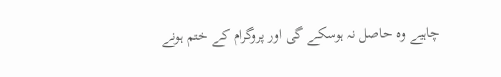چاہیے وہ حاصل نہ ہوسکے گی اور پروگرام کے ختم ہونے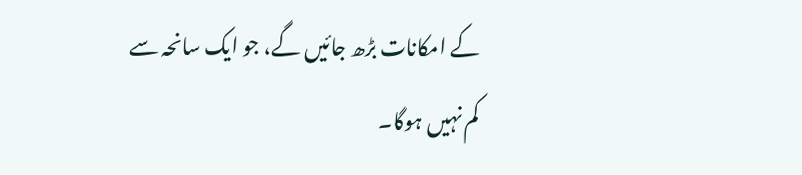کے امکانات بڑھ جائیں گے، جو ایک سانحہ سے کم نہیں ہوگا۔